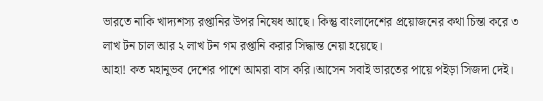ভারতে নাকি খাদ্যশস্য রপ্তানির উপর নিষেধ আছে। কিন্তু বাংলাদেশের প্রয়োজনের কথা চিন্তা করে ৩ লাখ টন চাল আর ২ লাখ টন গম রপ্তানি করার সিদ্ধান্ত নেয়া হয়েছে।
আহা! কত মহানুভব দেশের পাশে আমরা বাস করি।আসেন সবাই ভারতের পায়ে পইড়া সিজদা দেই।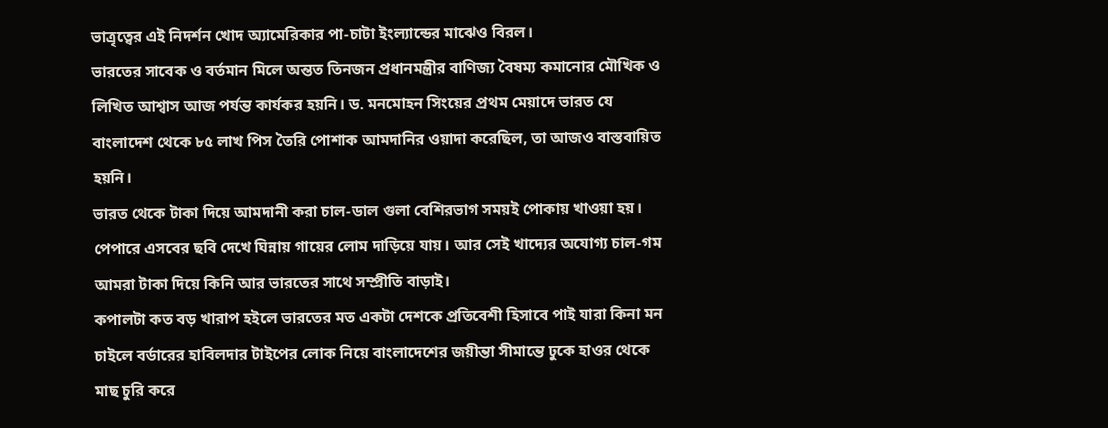ভাত্রৃত্বের এই নিদর্শন খোদ অ্যামেরিকার পা-চাটা ইংল্যান্ডের মাঝেও বিরল।
ভারতের সাবেক ও বর্তমান মিলে অন্তত তিনজন প্রধানমন্ত্রীর বাণিজ্য বৈষম্য কমানোর মৌখিক ও লিখিত আশ্বাস আজ পর্যন্ত কার্যকর হয়নি। ড. মনমোহন সিংয়ের প্রথম মেয়াদে ভারত যে বাংলাদেশ থেকে ৮৫ লাখ পিস তৈরি পোশাক আমদানির ওয়াদা করেছিল, তা আজও বাস্তবায়িত হয়নি।
ভারত থেকে টাকা দিয়ে আমদানী করা চাল-ডাল গুলা বেশিরভাগ সময়ই পোকায় খাওয়া হয়। পেপারে এসবের ছবি দেখে ঘিন্নায় গায়ের লোম দাড়িয়ে যায়। আর সেই খাদ্যের অযোগ্য চাল-গম আমরা টাকা দিয়ে কিনি আর ভারতের সাথে সম্প্রীতি বাড়াই।
কপালটা কত বড় খারাপ হইলে ভারতের মত একটা দেশকে প্রতিবেশী হিসাবে পাই যারা কিনা মন চাইলে বর্ডারের হাবিলদার টাইপের লোক নিয়ে বাংলাদেশের জয়ীন্তা সীমান্তে ঢুকে হাওর থেকে মাছ চুরি করে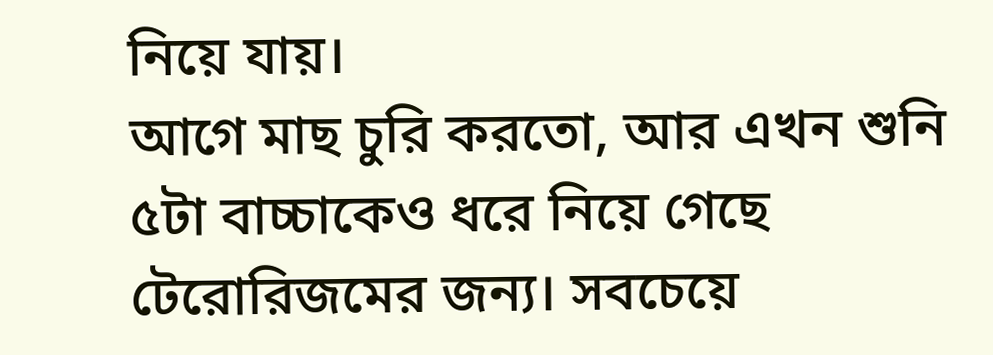নিয়ে যায়।
আগে মাছ চুরি করতো, আর এখন শুনি ৫টা বাচ্চাকেও ধরে নিয়ে গেছে টেরোরিজমের জন্য। সবচেয়ে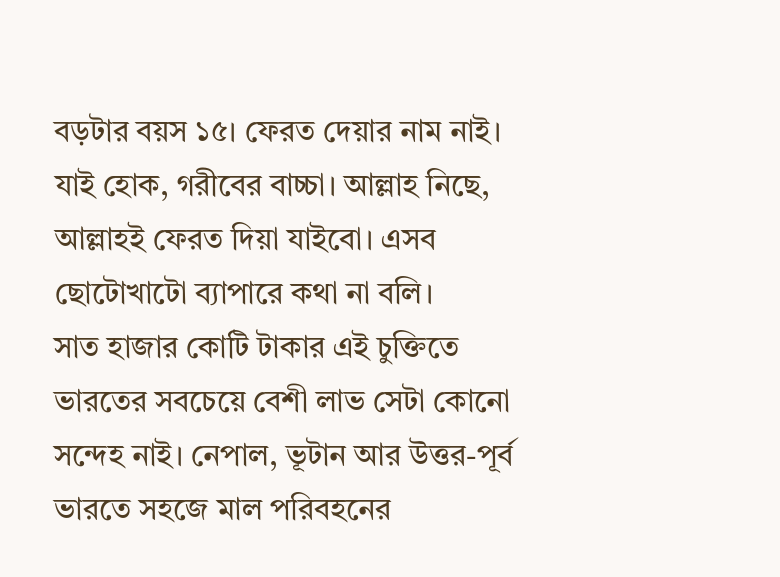বড়টার বয়স ১৫। ফেরত দেয়ার নাম নাই।
যাই হোক, গরীবের বাচ্চা। আল্লাহ নিছে, আল্লাহই ফেরত দিয়া যাইবো। এসব ছোটোখাটো ব্যাপারে কথা না বলি।
সাত হাজার কোটি টাকার এই চুক্তিতে ভারতের সবচেয়ে বেশী লাভ সেটা কোনো সন্দেহ নাই। নেপাল, ভূটান আর উত্তর-পূর্ব ভারতে সহজে মাল পরিবহনের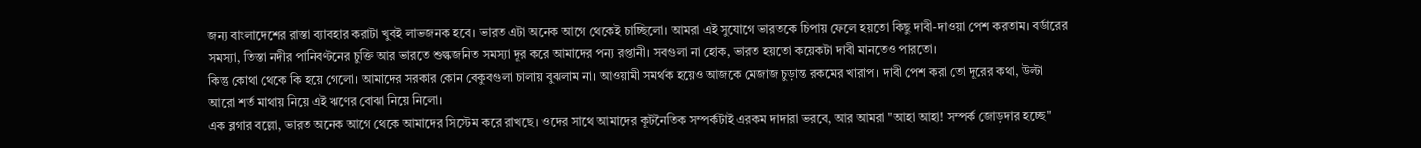জন্য বাংলাদেশের রাস্তা ব্যাবহার করাটা খুবই লাভজনক হবে। ভারত এটা অনেক আগে থেকেই চাচ্ছিলো। আমরা এই সুযোগে ভারতকে চিপায় ফেলে হয়তো কিছু দাবী-দাওয়া পেশ করতাম। বর্ডারের সমস্যা, তিস্তা নদীর পানিবণ্টনের চুক্তি আর ভারতে শুল্কজনিত সমস্যা দূর করে আমাদের পন্য রপ্তানী। সবগুলা না হোক, ভারত হয়তো কয়েকটা দাবী মানতেও পারতো।
কিন্তু কোথা থেকে কি হয়ে গেলো। আমাদের সরকার কোন বেকুবগুলা চালায় বুঝলাম না। আওয়ামী সমর্থক হয়েও আজকে মেজাজ চুড়ান্ত রকমের খারাপ। দাবী পেশ করা তো দূরের কথা, উল্টা আরো শর্ত মাথায় নিয়ে এই ঋণের বোঝা নিয়ে নিলো।
এক ব্লগার বল্লো, ভারত অনেক আগে থেকে আমাদের সিস্টেম করে রাখছে। ওদের সাথে আমাদের কূটনৈতিক সম্পর্কটাই এরকম দাদারা ভরবে, আর আমরা "আহা আহা! সম্পর্ক জোড়দার হচ্ছে"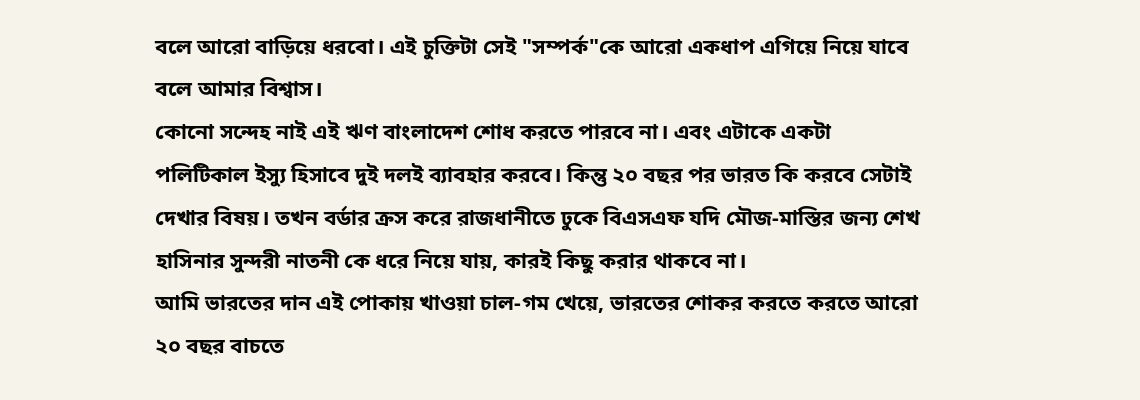বলে আরো বাড়িয়ে ধরবো। এই চুক্তিটা সেই "সম্পর্ক"কে আরো একধাপ এগিয়ে নিয়ে যাবে বলে আমার বিশ্বাস।
কোনো সন্দেহ নাই এই ঋণ বাংলাদেশ শোধ করতে পারবে না। এবং এটাকে একটা পলিটিকাল ইস্যু হিসাবে দুই দলই ব্যাবহার করবে। কিন্তু ২০ বছর পর ভারত কি করবে সেটাই দেখার বিষয়। তখন বর্ডার ক্রস করে রাজধানীতে ঢুকে বিএসএফ যদি মৌজ-মাস্তির জন্য শেখ হাসিনার সুন্দরী নাতনী কে ধরে নিয়ে যায়, কারই কিছু করার থাকবে না।
আমি ভারতের দান এই পোকায় খাওয়া চাল-গম খেয়ে, ভারতের শোকর করতে করতে আরো ২০ বছর বাচতে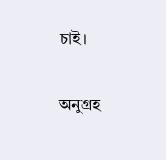চাই।

অনুগ্রহ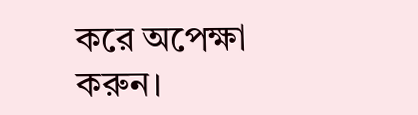করে অপেক্ষা করুন।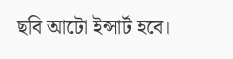ছবি আটো ইন্সার্ট হবে।